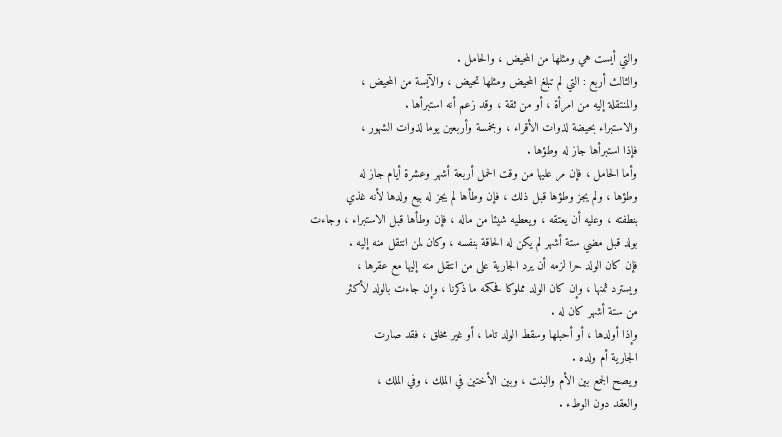والتي أيست هي ومثلها من المحيض ، والحامل .
والثالث أربع : التي لم تبلغ المحيض ومثلها تحيض ، والآيسة من المحيض ،
والمنتقلة إليه من امرأة ، أو من ثقة ، وقد زعم أنه استبرأها .
والاستبراء بحيضة لذوات الأقراء ، وبخمسة وأربعين يوما لذوات الشهور ،
فإذا استبرأها جاز له وطؤها .
وأما الحامل ، فإن مر عليها من وقت الحمل أربعة أشهر وعشرة أيام جاز له
وطؤها ، ولم يجز وطؤها قبل ذلك ، فإن وطأها لم يجز له بيع ولدها لأنه غذي
بنطفته ، وعليه أن يعتقه ، ويعطيه شيئا من ماله ، فإن وطأها قبل الاستبراء ، وجاءت
بولد قبل مضي ستة أشهر لم يكن له الحاقة بنفسه ، وكان لمن انتقل منه إليه .
فإن كان الولد حرا لزمه أن يرد الجارية على من انتقل منه إليها مع عقرها ،
ويسترد ثمنها ، وإن كان الولد مملوكا فحكمه ما ذكرنا ، وإن جاءت بالولد لأكثر
من ستة أشهر كان له .
وإذا أولدها ، أو أحبلها وسقط الولد تاما ، أو غير مخلق ، فقد صارت
الجارية أم ولده .
ويصح الجمع بين الأم والبنت ، وبين الأختين في الملك ، وفي الملك ،
والعقد دون الوطء .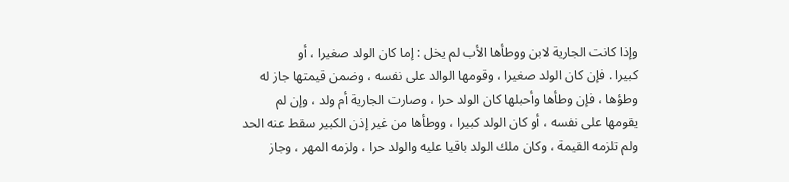وإذا كانت الجارية لابن ووطأها الأب لم يخل : إما كان الولد صغيرا ، أو
كبيرا . فإن كان الولد صغيرا ، وقومها الوالد على نفسه ، وضمن قيمتها جاز له
وطؤها ، فإن وطأها وأحبلها كان الولد حرا ، وصارت الجارية أم ولد ، وإن لم
يقومها على نفسه ، أو كان الولد كبيرا ، ووطأها من غير إذن الكبير سقط عنه الحد
ولم تلزمه القيمة ، وكان ملك الولد باقيا عليه والولد حرا ، ولزمه المهر ، وجاز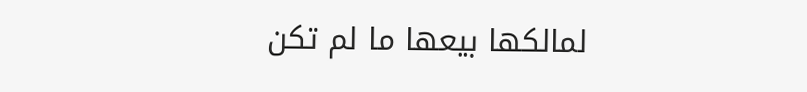لمالكها بيعها ما لم تكن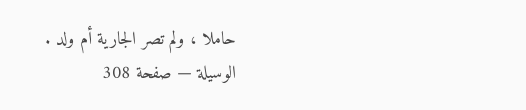حاملا ، ولم تصر الجارية أم ولد .
الوسيلة — صفحة 308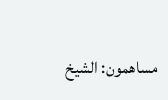مساهمون: الشيخ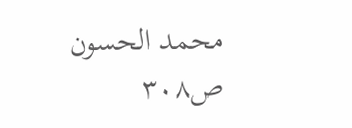محمد الحسون
ص٣٠٨